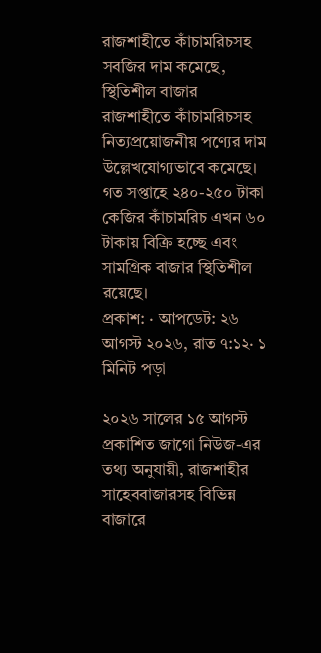রাজশাহীতে কাঁচামরিচসহ সবজির দাম কমেছে, স্থিতিশীল বাজার
রাজশাহীতে কাঁচামরিচসহ নিত্যপ্রয়োজনীয় পণ্যের দাম উল্লেখযোগ্যভাবে কমেছে। গত সপ্তাহে ২৪০-২৫০ টাকা কেজির কাঁচামরিচ এখন ৬০ টাকায় বিক্রি হচ্ছে এবং সামগ্রিক বাজার স্থিতিশীল রয়েছে।
প্রকাশ: · আপডেট: ২৬ আগস্ট ২০২৬, রাত ৭:১২· ১ মিনিট পড়া

২০২৬ সালের ১৫ আগস্ট প্রকাশিত জাগো নিউজ-এর তথ্য অনুযায়ী, রাজশাহীর সাহেববাজারসহ বিভিন্ন বাজারে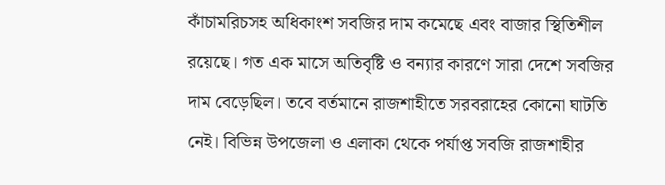কাঁচামরিচসহ অধিকাংশ সবজির দাম কমেছে এবং বাজার স্থিতিশীল রয়েছে। গত এক মাসে অতিবৃষ্টি ও বন্যার কারণে সারা দেশে সবজির দাম বেড়েছিল। তবে বর্তমানে রাজশাহীতে সরবরাহের কোনো ঘাটতি নেই। বিভিন্ন উপজেলা ও এলাকা থেকে পর্যাপ্ত সবজি রাজশাহীর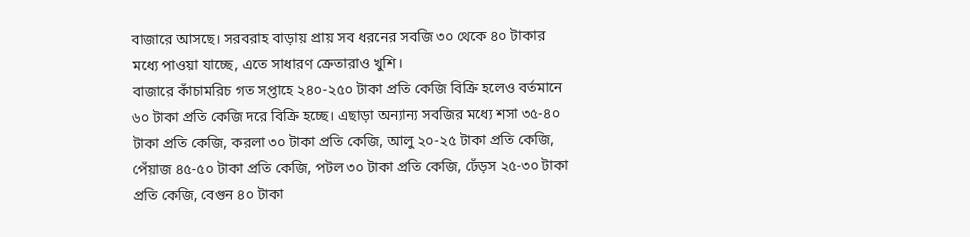বাজারে আসছে। সরবরাহ বাড়ায় প্রায় সব ধরনের সবজি ৩০ থেকে ৪০ টাকার মধ্যে পাওয়া যাচ্ছে, এতে সাধারণ ক্রেতারাও খুশি।
বাজারে কাঁচামরিচ গত সপ্তাহে ২৪০-২৫০ টাকা প্রতি কেজি বিক্রি হলেও বর্তমানে ৬০ টাকা প্রতি কেজি দরে বিক্রি হচ্ছে। এছাড়া অন্যান্য সবজির মধ্যে শসা ৩৫-৪০ টাকা প্রতি কেজি, করলা ৩০ টাকা প্রতি কেজি, আলু ২০-২৫ টাকা প্রতি কেজি, পেঁয়াজ ৪৫-৫০ টাকা প্রতি কেজি, পটল ৩০ টাকা প্রতি কেজি, ঢেঁড়স ২৫-৩০ টাকা প্রতি কেজি, বেগুন ৪০ টাকা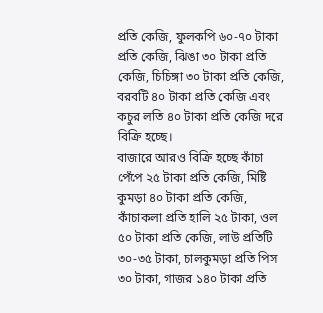প্রতি কেজি, ফুলকপি ৬০-৭০ টাকা প্রতি কেজি, ঝিঙা ৩০ টাকা প্রতি কেজি, চিচিঙ্গা ৩০ টাকা প্রতি কেজি, বরবটি ৪০ টাকা প্রতি কেজি এবং কচুর লতি ৪০ টাকা প্রতি কেজি দরে বিক্রি হচ্ছে।
বাজারে আরও বিক্রি হচ্ছে কাঁচা পেঁপে ২৫ টাকা প্রতি কেজি, মিষ্টি কুমড়া ৪০ টাকা প্রতি কেজি, কাঁচাকলা প্রতি হালি ২৫ টাকা, ওল ৫০ টাকা প্রতি কেজি, লাউ প্রতিটি ৩০-৩৫ টাকা, চালকুমড়া প্রতি পিস ৩০ টাকা, গাজর ১৪০ টাকা প্রতি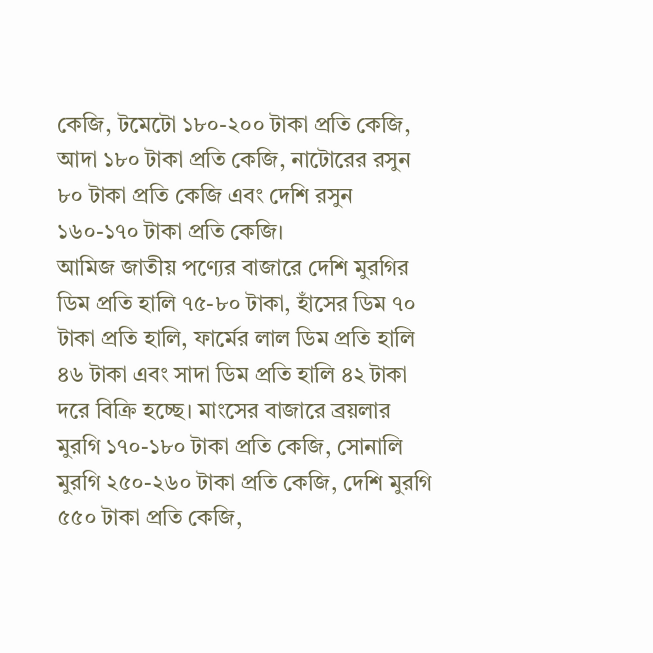কেজি, টমেটো ১৮০-২০০ টাকা প্রতি কেজি, আদা ১৮০ টাকা প্রতি কেজি, নাটোরের রসুন ৮০ টাকা প্রতি কেজি এবং দেশি রসুন ১৬০-১৭০ টাকা প্রতি কেজি।
আমিজ জাতীয় পণ্যের বাজারে দেশি মুরগির ডিম প্রতি হালি ৭৫-৮০ টাকা, হাঁসের ডিম ৭০ টাকা প্রতি হালি, ফার্মের লাল ডিম প্রতি হালি ৪৬ টাকা এবং সাদা ডিম প্রতি হালি ৪২ টাকা দরে বিক্রি হচ্ছে। মাংসের বাজারে ব্রয়লার মুরগি ১৭০-১৮০ টাকা প্রতি কেজি, সোনালি মুরগি ২৫০-২৬০ টাকা প্রতি কেজি, দেশি মুরগি ৫৫০ টাকা প্রতি কেজি,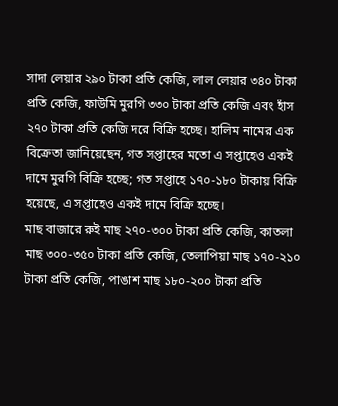সাদা লেয়ার ২৯০ টাকা প্রতি কেজি, লাল লেয়ার ৩৪০ টাকা প্রতি কেজি, ফাউমি মুরগি ৩৩০ টাকা প্রতি কেজি এবং হাঁস ২৭০ টাকা প্রতি কেজি দরে বিক্রি হচ্ছে। হালিম নামের এক বিক্রেতা জানিয়েছেন, গত সপ্তাহের মতো এ সপ্তাহেও একই দামে মুরগি বিক্রি হচ্ছে; গত সপ্তাহে ১৭০-১৮০ টাকায় বিক্রি হয়েছে, এ সপ্তাহেও একই দামে বিক্রি হচ্ছে।
মাছ বাজারে রুই মাছ ২৭০-৩০০ টাকা প্রতি কেজি, কাতলা মাছ ৩০০-৩৫০ টাকা প্রতি কেজি, তেলাপিয়া মাছ ১৭০-২১০ টাকা প্রতি কেজি, পাঙাশ মাছ ১৮০-২০০ টাকা প্রতি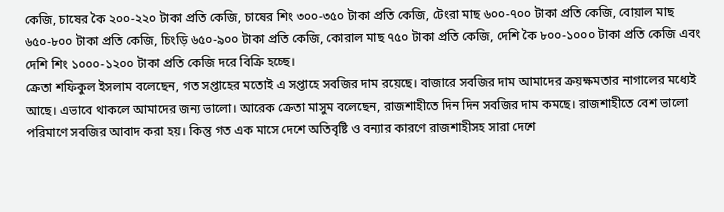কেজি, চাষের কৈ ২০০-২২০ টাকা প্রতি কেজি, চাষের শিং ৩০০-৩৫০ টাকা প্রতি কেজি, টেংরা মাছ ৬০০-৭০০ টাকা প্রতি কেজি, বোয়াল মাছ ৬৫০-৮০০ টাকা প্রতি কেজি, চিংড়ি ৬৫০-৯০০ টাকা প্রতি কেজি, কোরাল মাছ ৭৫০ টাকা প্রতি কেজি, দেশি কৈ ৮০০-১০০০ টাকা প্রতি কেজি এবং দেশি শিং ১০০০-১২০০ টাকা প্রতি কেজি দরে বিক্রি হচ্ছে।
ক্রেতা শফিকুল ইসলাম বলেছেন, গত সপ্তাহের মতোই এ সপ্তাহে সবজির দাম রয়েছে। বাজারে সবজির দাম আমাদের ক্রয়ক্ষমতার নাগালের মধ্যেই আছে। এভাবে থাকলে আমাদের জন্য ভালো। আরেক ক্রেতা মাসুম বলেছেন, রাজশাহীতে দিন দিন সবজির দাম কমছে। রাজশাহীতে বেশ ভালো পরিমাণে সবজির আবাদ করা হয়। কিন্তু গত এক মাসে দেশে অতিবৃষ্টি ও বন্যার কারণে রাজশাহীসহ সারা দেশে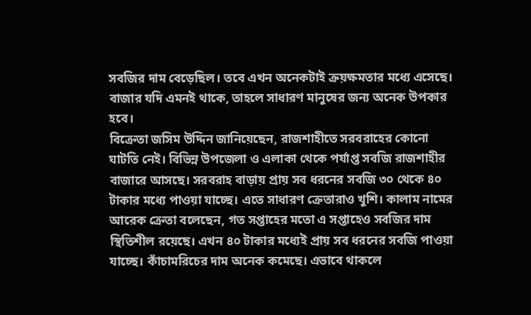সবজির দাম বেড়েছিল। তবে এখন অনেকটাই ক্রয়ক্ষমতার মধ্যে এসেছে। বাজার যদি এমনই থাকে, তাহলে সাধারণ মানুষের জন্য অনেক উপকার হবে।
বিক্রেতা জসিম উদ্দিন জানিয়েছেন, রাজশাহীতে সরবরাহের কোনো ঘাটতি নেই। বিভিন্ন উপজেলা ও এলাকা থেকে পর্যাপ্ত সবজি রাজশাহীর বাজারে আসছে। সরবরাহ বাড়ায় প্রায় সব ধরনের সবজি ৩০ থেকে ৪০ টাকার মধ্যে পাওয়া যাচ্ছে। এতে সাধারণ ক্রেতারাও খুশি। কালাম নামের আরেক ক্রেতা বলেছেন, গত সপ্তাহের মতো এ সপ্তাহেও সবজির দাম স্থিতিশীল রয়েছে। এখন ৪০ টাকার মধ্যেই প্রায় সব ধরনের সবজি পাওয়া যাচ্ছে। কাঁচামরিচের দাম অনেক কমেছে। এভাবে থাকলে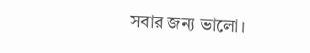সবার জন্য ভালো।